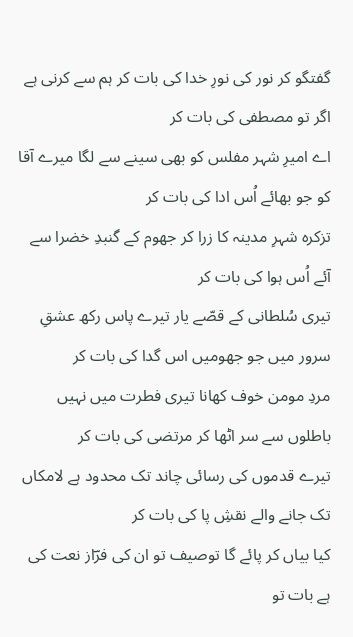گفتگو کر نور کی نورِ خدا کی بات کر ہم سے کرنی ہے اگر تو مصطفی کی بات کر
اے امیرِ شہر مفلس کو بھی سینے سے لگا میرے آقا کو جو بھائے اُس ادا کی بات کر
تزکرہ شہرِ مدینہ کا زرا کر جھوم کے گنبدِ خضرا سے آئے اُس ہوا کی بات کر
تیری سُلطانی کے قصّے یار تیرے پاس رکھ عشقِ سرور میں جو جھومیں اس گدا کی بات کر
مردِ مومن خوف کھانا تیری فطرت میں نہیں باطلوں سے سر اٹھا کر مرتضی کی بات کر
تیرے قدموں کی رسائی چاند تک محدود ہے لامکاں تک جانے والے نقشِ پا کی بات کر
کیا بیاں کر پائے گا توصیف تو ان کی فرؔاز نعت کی ہے بات تو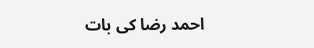احمد رضا کی بات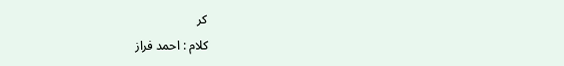کر
کلام : احمد فراز